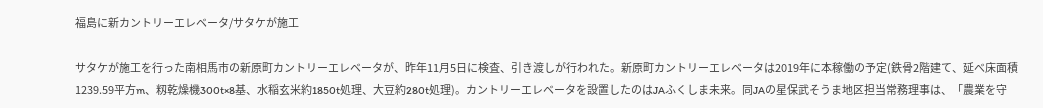福島に新カントリーエレベータ/サタケが施工

サタケが施工を行った南相馬市の新原町カントリーエレベータが、昨年11月5日に検査、引き渡しが行われた。新原町カントリーエレベータは2019年に本稼働の予定(鉄骨2階建て、延べ床面積1239.59平方m、籾乾燥機300t×8基、水稲玄米約1850t処理、大豆約280t処理)。カントリーエレベータを設置したのはJAふくしま未来。同JAの星保武そうま地区担当常務理事は、「農業を守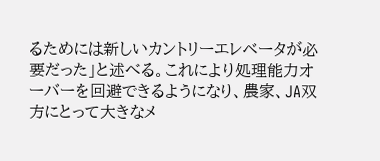るためには新しいカントリーエレベータが必要だった」と述べる。これにより処理能力オーバーを回避できるようになり、農家、JA双方にとって大きなメ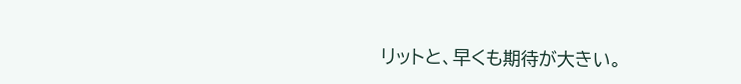リットと、早くも期待が大きい。